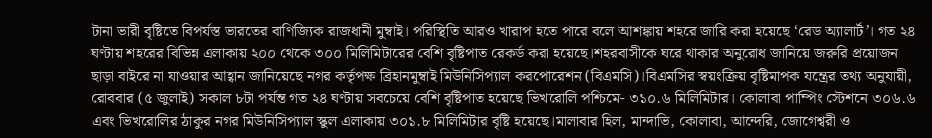টানা ভারী বৃষ্টিতে বিপর্যস্ত ভারতের বাণিজ্যিক রাজধানী মুম্বাই। পরিস্থিতি আরও খারাপ হতে পারে বলে আশঙ্কায় শহরে জারি করা হয়েছে ‘রেড অ্যালার্ট’। গত ২৪ ঘণ্টায় শহরের বিভিন্ন এলাকায় ২০০ থেকে ৩০০ মিলিমিটারের বেশি বৃষ্টিপাত রেকর্ড করা হয়েছে।শহরবাসীকে ঘরে থাকার অনুরোধ জানিয়ে জরুরি প্রয়োজন ছাড়া বাইরে না যাওয়ার আহ্বান জানিয়েছে নগর কর্তৃপক্ষ ব্রিহানমুম্বাই মিউনিসিপ্যাল করপোরেশন (বিএমসি)।বিএমসির স্বয়ংক্রিয় বৃষ্টিমাপক যন্ত্রের তথ্য অনুযায়ী, রোববার (৫ জুলাই) সকাল ৮টা পর্যন্ত গত ২৪ ঘণ্টায় সবচেয়ে বেশি বৃষ্টিপাত হয়েছে ভিখরোলি পশ্চিমে- ৩১০.৬ মিলিমিটার। কোলাবা পাম্পিং স্টেশনে ৩০৬.৬ এবং ভিখরোলির ঠাকুর নগর মিউনিসিপ্যাল স্কুল এলাকায় ৩০১.৮ মিলিমিটার বৃষ্টি হয়েছে।মালাবার হিল, মান্দাভি, কোলাবা, আন্দেরি, জোগেশ্বরী ও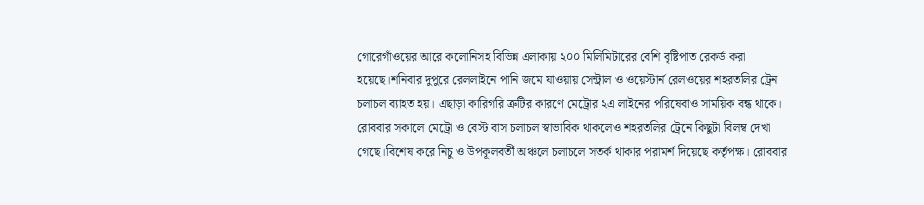গোরেগাঁওয়ের আরে কলোনিসহ বিভিন্ন এলাকায় ২০০ মিলিমিটারের বেশি বৃষ্টিপাত রেকর্ড করা হয়েছে।শনিবার দুপুরে রেললাইনে পানি জমে যাওয়ায় সেন্ট্রাল ও ওয়েস্টার্ন রেলওয়ের শহরতলির ট্রেন চলাচল ব্যাহত হয়। এছাড়া কারিগরি ত্রুটির কারণে মেট্রোর ২এ লাইনের পরিষেবাও সাময়িক বন্ধ থাকে। রোববার সকালে মেট্রো ও বেস্ট বাস চলাচল স্বাভাবিক থাকলেও শহরতলির ট্রেনে কিছুটা বিলম্ব দেখা গেছে।বিশেষ করে নিচু ও উপকূলবর্তী অঞ্চলে চলাচলে সতর্ক থাকার পরামর্শ দিয়েছে কর্তৃপক্ষ। রোববার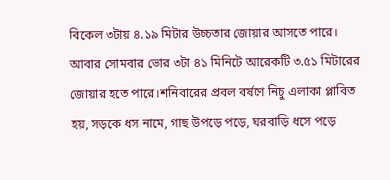বিকেল ৩টায় ৪.১৯ মিটার উচ্চতার জোয়ার আসতে পারে। আবার সোমবার ভোর ৩টা ৪১ মিনিটে আরেকটি ৩.৫১ মিটারের জোয়ার হতে পারে।শনিবারের প্রবল বর্ষণে নিচু এলাকা প্লাবিত হয়, সড়কে ধস নামে, গাছ উপড়ে পড়ে, ঘরবাড়ি ধসে পড়ে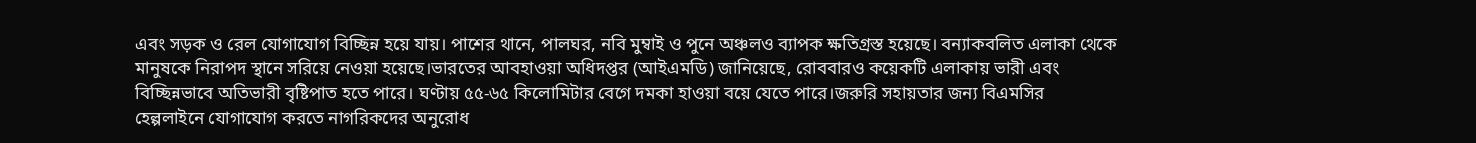এবং সড়ক ও রেল যোগাযোগ বিচ্ছিন্ন হয়ে যায়। পাশের থানে, পালঘর, নবি মুম্বাই ও পুনে অঞ্চলও ব্যাপক ক্ষতিগ্রস্ত হয়েছে। বন্যাকবলিত এলাকা থেকে মানুষকে নিরাপদ স্থানে সরিয়ে নেওয়া হয়েছে।ভারতের আবহাওয়া অধিদপ্তর (আইএমডি) জানিয়েছে, রোববারও কয়েকটি এলাকায় ভারী এবং বিচ্ছিন্নভাবে অতিভারী বৃষ্টিপাত হতে পারে। ঘণ্টায় ৫৫-৬৫ কিলোমিটার বেগে দমকা হাওয়া বয়ে যেতে পারে।জরুরি সহায়তার জন্য বিএমসির হেল্পলাইনে যোগাযোগ করতে নাগরিকদের অনুরোধ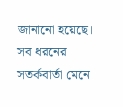জানানো হয়েছে। সব ধরনের সতর্কবার্তা মেনে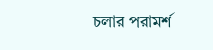চলার পরামর্শ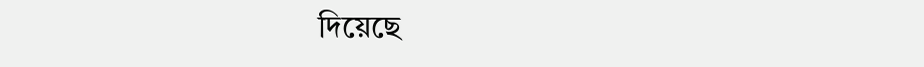দিয়েছে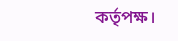কর্তৃপক্ষ।